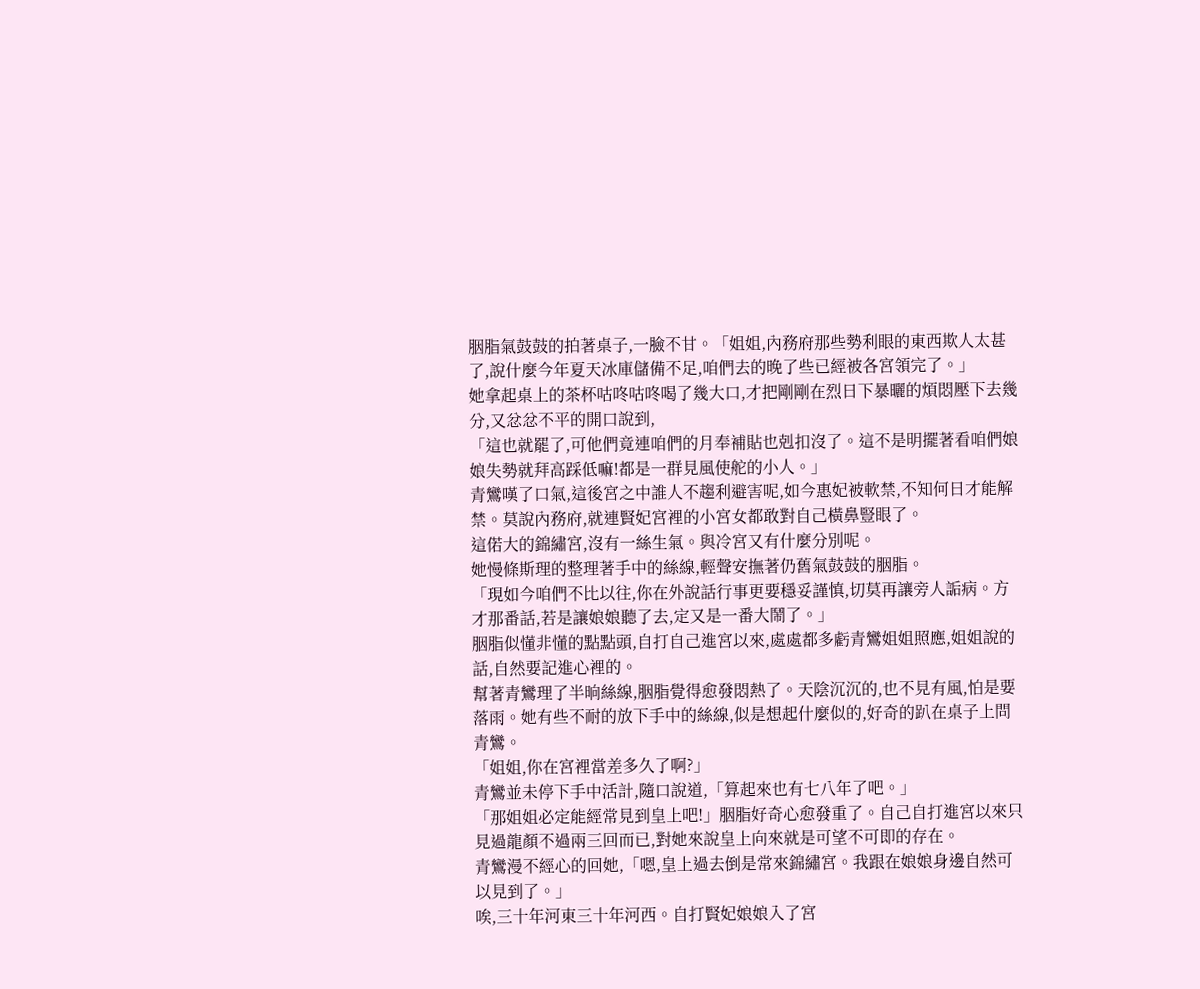胭脂氣鼓鼓的拍著桌子,一臉不甘。「姐姐,內務府那些勢利眼的東西欺人太甚了,說什麼今年夏天冰庫儲備不足,咱們去的晚了些已經被各宮領完了。」
她拿起桌上的茶杯咕咚咕咚喝了幾大口,才把剛剛在烈日下暴曬的煩悶壓下去幾分,又忿忿不平的開口說到,
「這也就罷了,可他們竟連咱們的月奉補貼也剋扣沒了。這不是明擺著看咱們娘娘失勢就拜高踩低嘛!都是一群見風使舵的小人。」
青鸞嘆了口氣,這後宮之中誰人不趨利避害呢,如今惠妃被軟禁,不知何日才能解禁。莫說內務府,就連賢妃宮裡的小宮女都敢對自己橫鼻豎眼了。
這偌大的錦繡宮,沒有一絲生氣。與冷宮又有什麼分別呢。
她慢條斯理的整理著手中的絲線,輕聲安撫著仍舊氣鼓鼓的胭脂。
「現如今咱們不比以往,你在外說話行事更要穩妥謹慎,切莫再讓旁人詬病。方才那番話,若是讓娘娘聽了去,定又是一番大鬧了。」
胭脂似懂非懂的點點頭,自打自己進宮以來,處處都多虧青鸞姐姐照應,姐姐說的話,自然要記進心裡的。
幫著青鸞理了半晌絲線,胭脂覺得愈發悶熱了。天陰沉沉的,也不見有風,怕是要落雨。她有些不耐的放下手中的絲線,似是想起什麼似的,好奇的趴在桌子上問青鸞。
「姐姐,你在宮裡當差多久了啊?」
青鸞並未停下手中活計,隨口說道,「算起來也有七八年了吧。」
「那姐姐必定能經常見到皇上吧!」胭脂好奇心愈發重了。自己自打進宮以來只見過龍顏不過兩三回而已,對她來說皇上向來就是可望不可即的存在。
青鸞漫不經心的回她,「嗯,皇上過去倒是常來錦繡宮。我跟在娘娘身邊自然可以見到了。」
唉,三十年河東三十年河西。自打賢妃娘娘入了宮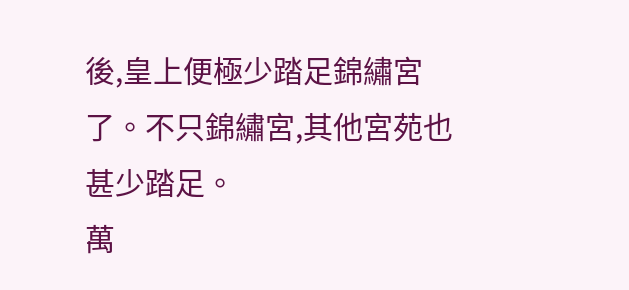後,皇上便極少踏足錦繡宮了。不只錦繡宮,其他宮苑也甚少踏足。
萬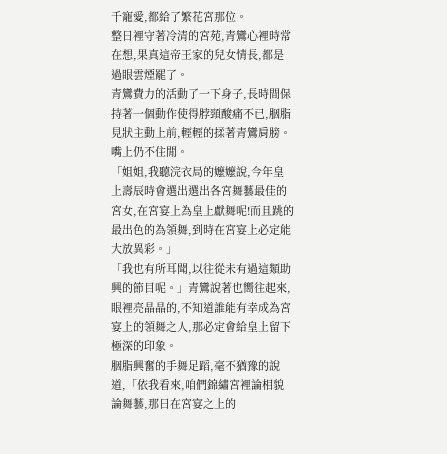千寵愛,都給了繁花宮那位。
整日裡守著冷清的宮苑,青鸞心裡時常在想,果真這帝王家的兒女情長,都是過眼雲煙罷了。
青鸞費力的活動了一下身子,長時間保持著一個動作使得脖頸酸痛不已,胭脂見狀主動上前,輕輕的揉著青鸞肩膀。嘴上仍不住閒。
「姐姐,我聽浣衣局的嬤嬤說,今年皇上壽辰時會選出選出各宮舞藝最佳的宮女,在宮宴上為皇上獻舞呢!而且跳的最出色的為領舞,到時在宮宴上必定能大放異彩。」
「我也有所耳聞,以往從未有過這類助興的節目呢。」青鸞說著也嚮往起來,眼裡亮晶晶的,不知道誰能有幸成為宮宴上的領舞之人,那必定會給皇上留下極深的印象。
胭脂興奮的手舞足蹈,毫不猶豫的說道,「依我看來,咱們錦繡宮裡論相貌論舞藝,那日在宮宴之上的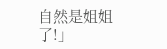自然是姐姐了!」